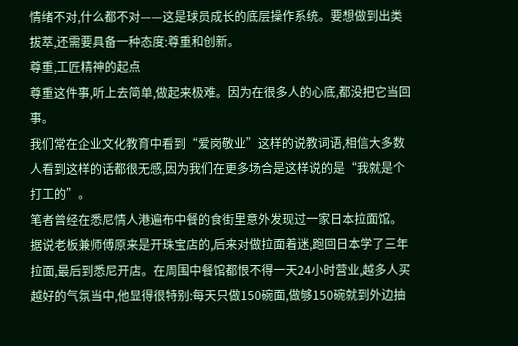情绪不对,什么都不对——这是球员成长的底层操作系统。要想做到出类拔萃,还需要具备一种态度:尊重和创新。
尊重,工匠精神的起点
尊重这件事,听上去简单,做起来极难。因为在很多人的心底,都没把它当回事。
我们常在企业文化教育中看到“爱岗敬业”这样的说教词语,相信大多数人看到这样的话都很无感,因为我们在更多场合是这样说的是“我就是个打工的”。
笔者曾经在悉尼情人港遍布中餐的食街里意外发现过一家日本拉面馆。据说老板兼师傅原来是开珠宝店的,后来对做拉面着迷,跑回日本学了三年拉面,最后到悉尼开店。在周围中餐馆都恨不得一天24小时营业,越多人买越好的气氛当中,他显得很特别:每天只做150碗面,做够150碗就到外边抽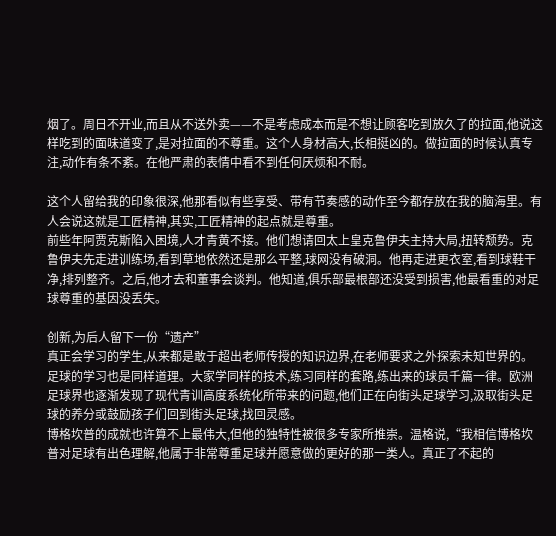烟了。周日不开业,而且从不送外卖——不是考虑成本而是不想让顾客吃到放久了的拉面,他说这样吃到的面味道变了,是对拉面的不尊重。这个人身材高大,长相挺凶的。做拉面的时候认真专注,动作有条不紊。在他严肃的表情中看不到任何厌烦和不耐。

这个人留给我的印象很深,他那看似有些享受、带有节奏感的动作至今都存放在我的脑海里。有人会说这就是工匠精神,其实,工匠精神的起点就是尊重。
前些年阿贾克斯陷入困境,人才青黄不接。他们想请回太上皇克鲁伊夫主持大局,扭转颓势。克鲁伊夫先走进训练场,看到草地依然还是那么平整,球网没有破洞。他再走进更衣室,看到球鞋干净,排列整齐。之后,他才去和董事会谈判。他知道,俱乐部最根部还没受到损害,他最看重的对足球尊重的基因没丢失。

创新,为后人留下一份“遗产”
真正会学习的学生,从来都是敢于超出老师传授的知识边界,在老师要求之外探索未知世界的。足球的学习也是同样道理。大家学同样的技术,练习同样的套路,练出来的球员千篇一律。欧洲足球界也逐渐发现了现代青训高度系统化所带来的问题,他们正在向街头足球学习,汲取街头足球的养分或鼓励孩子们回到街头足球,找回灵感。
博格坎普的成就也许算不上最伟大,但他的独特性被很多专家所推崇。温格说,“我相信博格坎普对足球有出色理解,他属于非常尊重足球并愿意做的更好的那一类人。真正了不起的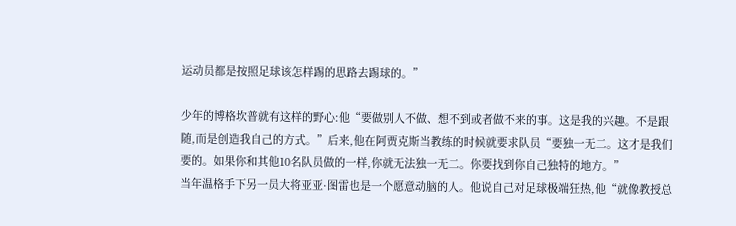运动员都是按照足球该怎样踢的思路去踢球的。”

少年的博格坎普就有这样的野心:他“要做别人不做、想不到或者做不来的事。这是我的兴趣。不是跟随,而是创造我自己的方式。”后来,他在阿贾克斯当教练的时候就要求队员“要独一无二。这才是我们要的。如果你和其他10名队员做的一样,你就无法独一无二。你要找到你自己独特的地方。”
当年温格手下另一员大将亚亚·图雷也是一个愿意动脑的人。他说自己对足球极端狂热,他“就像教授总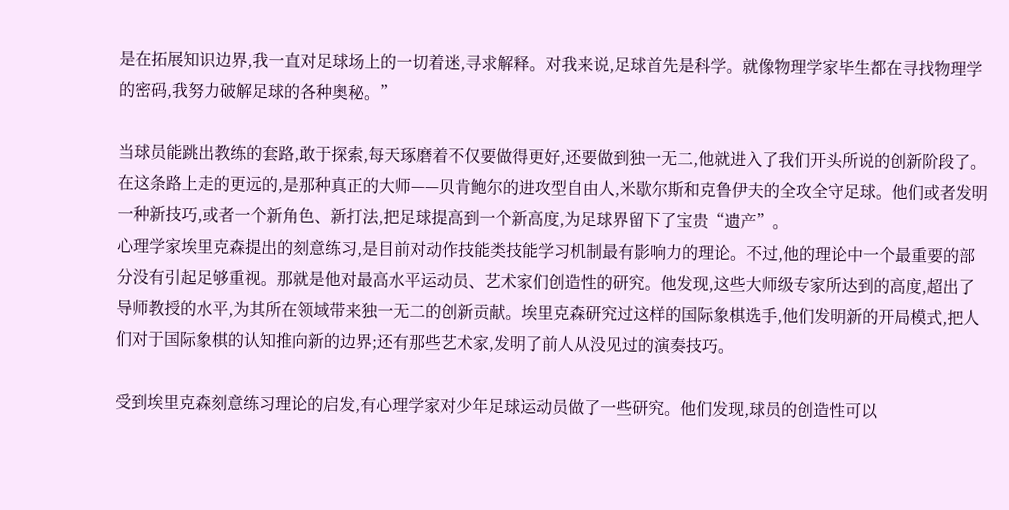是在拓展知识边界,我一直对足球场上的一切着迷,寻求解释。对我来说,足球首先是科学。就像物理学家毕生都在寻找物理学的密码,我努力破解足球的各种奥秘。”

当球员能跳出教练的套路,敢于探索,每天琢磨着不仅要做得更好,还要做到独一无二,他就进入了我们开头所说的创新阶段了。
在这条路上走的更远的,是那种真正的大师——贝肯鲍尔的进攻型自由人,米歇尔斯和克鲁伊夫的全攻全守足球。他们或者发明一种新技巧,或者一个新角色、新打法,把足球提高到一个新高度,为足球界留下了宝贵“遗产”。
心理学家埃里克森提出的刻意练习,是目前对动作技能类技能学习机制最有影响力的理论。不过,他的理论中一个最重要的部分没有引起足够重视。那就是他对最高水平运动员、艺术家们创造性的研究。他发现,这些大师级专家所达到的高度,超出了导师教授的水平,为其所在领域带来独一无二的创新贡献。埃里克森研究过这样的国际象棋选手,他们发明新的开局模式,把人们对于国际象棋的认知推向新的边界;还有那些艺术家,发明了前人从没见过的演奏技巧。

受到埃里克森刻意练习理论的启发,有心理学家对少年足球运动员做了一些研究。他们发现,球员的创造性可以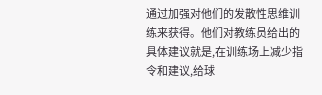通过加强对他们的发散性思维训练来获得。他们对教练员给出的具体建议就是,在训练场上减少指令和建议,给球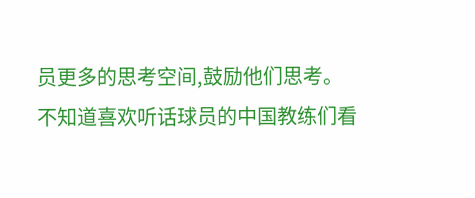员更多的思考空间,鼓励他们思考。
不知道喜欢听话球员的中国教练们看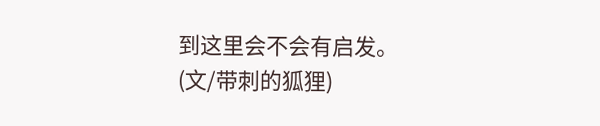到这里会不会有启发。
(文/带刺的狐狸)